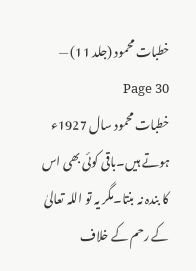خطبات محمود (جلد 11) — Page 30
خطبات محمود سال 1927ء ہوتے ہیں۔باقی کوئی بھی اس کا بندہ نہ بنتا۔مگر یہ تو اللہ تعالیٰ کے رحم کے خلاف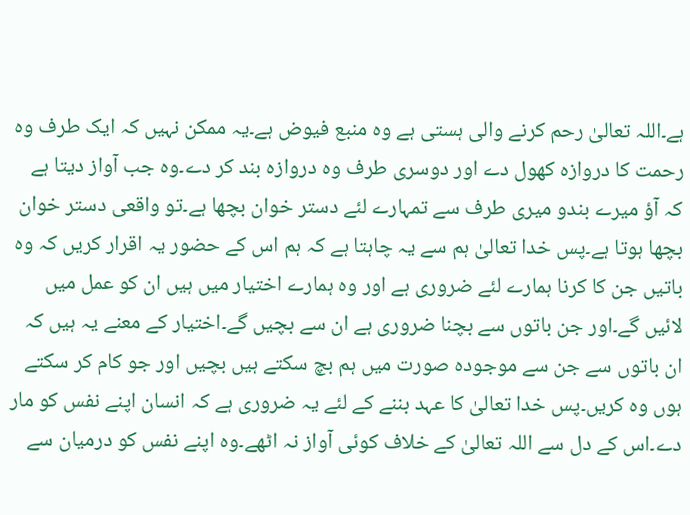ہے۔اللہ تعالیٰ رحم کرنے والی ہستی ہے وہ منبع فیوض ہے۔یہ ممکن نہیں کہ ایک طرف وہ رحمت کا دروازہ کھول دے اور دوسری طرف وہ دروازہ بند کر دے۔وہ جب آواز دیتا ہے کہ آؤ میرے بندو میری طرف سے تمہارے لئے دستر خوان بچھا ہے۔تو واقعی دستر خوان بچھا ہوتا ہے۔پس خدا تعالیٰ ہم سے یہ چاہتا ہے کہ ہم اس کے حضور یہ اقرار کریں کہ وہ باتیں جن کا کرنا ہمارے لئے ضروری ہے اور وہ ہمارے اختیار میں ہیں ان کو عمل میں لائیں گے۔اور جن باتوں سے بچنا ضروری ہے ان سے بچیں گے۔اختیار کے معنے یہ ہیں کہ ان باتوں سے جن سے موجودہ صورت میں ہم بچ سکتے ہیں بچیں اور جو کام کر سکتے ہوں وہ کریں۔پس خدا تعالیٰ کا عہد بننے کے لئے یہ ضروری ہے کہ انسان اپنے نفس کو مار دے۔اس کے دل سے اللہ تعالیٰ کے خلاف کوئی آواز نہ اٹھے۔وہ اپنے نفس کو درمیان سے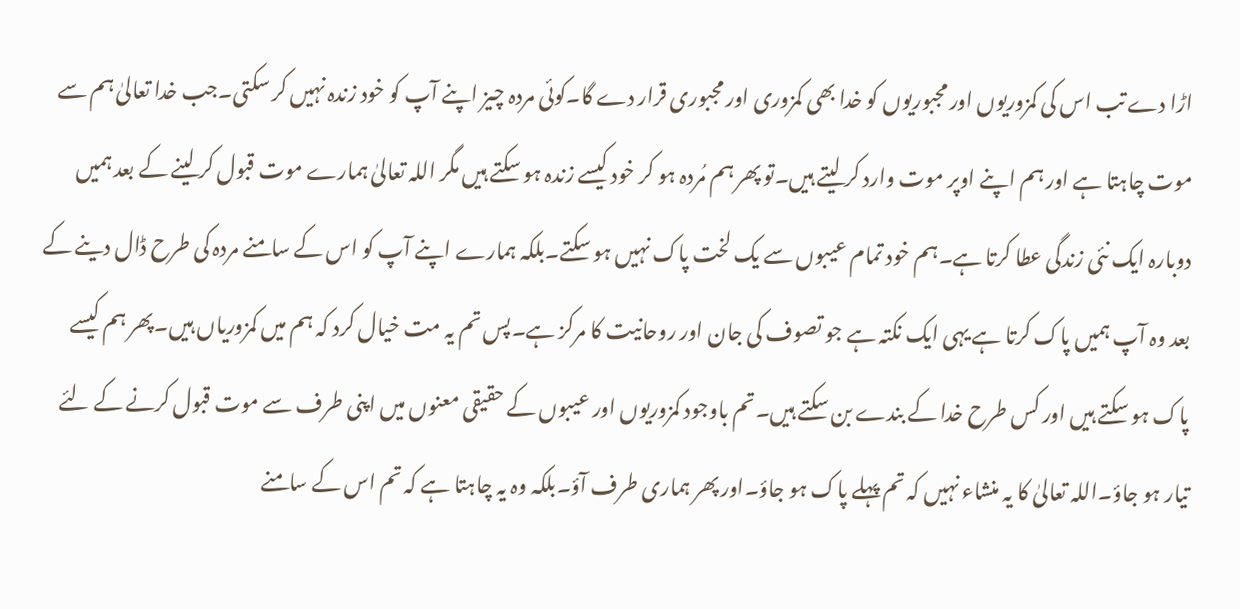اڑا دے تب اس کی کمزوریوں اور مجبوریوں کو خدا بھی کمزوری اور مجبوری قرار دے گا۔کوئی مردہ چیز اپنے آپ کو خود زندہ نہیں کر سکتی۔جب خدا تعالیٰ ہم سے موت چاہتا ہے اور ہم اپنے اوپر موت وارد کر لیتے ہیں۔تو پھر ہم مُردہ ہو کر خود کیسے زندہ ہو سکتے ہیں مگر اللہ تعالیٰ ہمارے موت قبول کر لینے کے بعد ہمیں دوبارہ ایک نئی زندگی عطا کرتا ہے۔ہم خود تمام عیبوں سے یک لخت پاک نہیں ہو سکتے۔بلکہ ہمارے اپنے آپ کو اس کے سامنے مردہ کی طرح ڈال دینے کے بعد وہ آپ ہمیں پاک کرتا ہے یہی ایک نکتہ ہے جو تصوف کی جان اور روحانیت کا مرکز ہے۔پس تم یہ مت خیال کرد کہ ہم میں کمزوریاں ہیں۔پھر ہم کیسے پاک ہو سکتے ہیں اور کس طرح خدا کے بندے بن سکتے ہیں۔تم باوجود کمزوریوں اور عیبوں کے حقیقی معنوں میں اپنی طرف سے موت قبول کرنے کے لئے تیار ہو جاؤ۔اللہ تعالیٰ کا یہ منشاء نہیں کہ تم پہلے پاک ہو جاؤ۔اور پھر ہماری طرف آؤ۔بلکہ وہ یہ چاہتا ہے کہ تم اس کے سامنے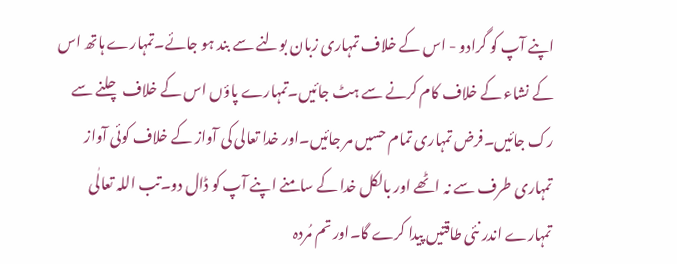اپنے آپ کو گرادو - اس کے خلاف تمہاری زبان بولنے سے بند ہو جائے۔تمہارے ہاتھ اس کے نشاء کے خلاف کام کرنے سے ہٹ جائیں۔تمہارے پاؤں اس کے خلاف چلنے سے رک جائیں۔فرض تمہاری تمام حسیں مر جائیں۔اور خدا تعالی کی آواز کے خلاف کوئی آواز تمہاری طرف سے نہ اٹھے اور بالکل خدا کے سامنے اپنے آپ کو ڈال دو۔تب اللہ تعالٰی تمہارے اندر نئی طاقتیں پیدا کرے گا۔اور تم مُردہ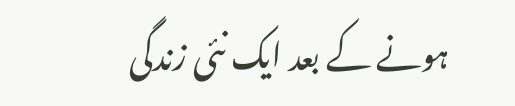ہونے کے بعد ایک نئی زندگی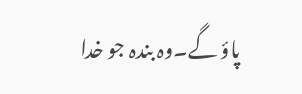پاؤ گے۔وہ بندہ جو خدا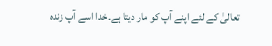تعالیٰ کے لئے اپنے آپ کو مار دیتا ہے۔خدا اسے آپ زندہ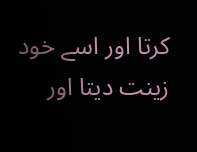کرتا اور اسے خود زینت دیتا اور